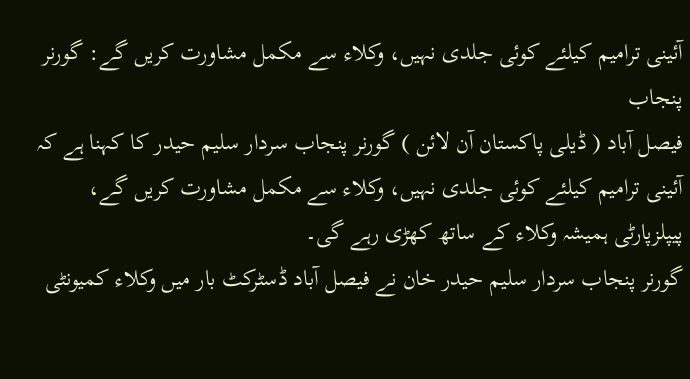آئینی ترامیم کیلئے کوئی جلدی نہیں، وکلاء سے مکمل مشاورت کریں گے: گورنر پنجاب
فیصل آباد ( ڈیلی پاکستان آن لائن ) گورنر پنجاب سردار سلیم حیدر کا کہنا ہے کہ آئینی ترامیم کیلئے کوئی جلدی نہیں، وکلاء سے مکمل مشاورت کریں گے، پیپلزپارٹی ہمیشہ وکلاء کے ساتھ کھڑی رہے گی۔
گورنر پنجاب سردار سلیم حیدر خان نے فیصل آباد ڈسٹرکٹ بار میں وکلاء کمیونٹی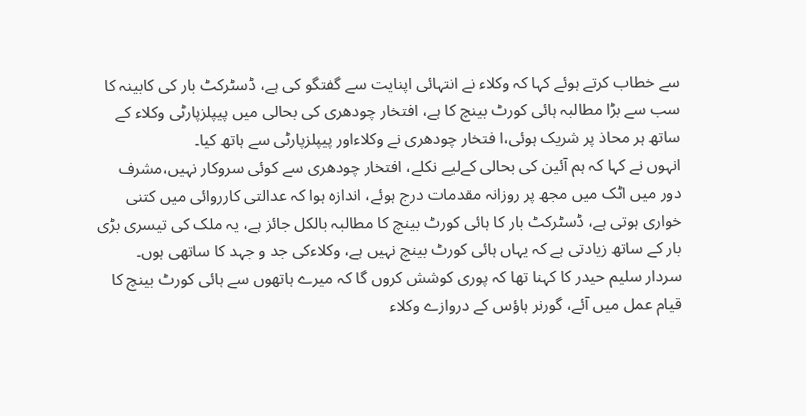سے خطاب کرتے ہوئے کہا کہ وکلاء نے انتہائی اپنایت سے گفتگو کی ہے، ڈسٹرکٹ بار کی کابینہ کا سب سے بڑا مطالبہ ہائی کورٹ بینچ کا ہے، افتخار چودھری کی بحالی میں پیپلزپارٹی وکلاء کے ساتھ ہر محاذ پر شریک ہوئی،ا فتخار چودھری نے وکلاءاور پیپلزپارٹی سے ہاتھ کیا۔
انہوں نے کہا کہ ہم آئین کی بحالی کےلیے نکلے، افتخار چودھری سے کوئی سروکار نہیں،مشرف دور میں اٹک میں مجھ پر روزانہ مقدمات درج ہوئے، اندازہ ہوا کہ عدالتی کارروائی میں کتنی خواری ہوتی ہے، ڈسٹرکٹ بار کا ہائی کورٹ بینچ کا مطالبہ بالکل جائز ہے، یہ ملک کی تیسری بڑی بار کے ساتھ زیادتی ہے کہ یہاں ہائی کورٹ بینچ نہیں ہے، وکلاءکی جد و جہد کا ساتھی ہوں۔
سردار سلیم حیدر کا کہنا تھا کہ پوری کوشش کروں گا کہ میرے ہاتھوں سے ہائی کورٹ بینچ کا قیام عمل میں آئے، گورنر ہاؤس کے دروازے وکلاء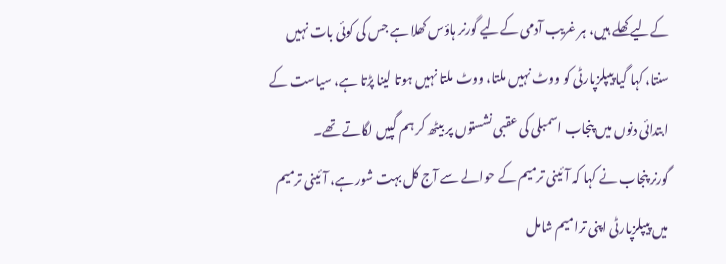کےلیے کھلے ہیں، ہر غریب آدمی کےلیے گورنر ہاؤس کھلا ہے جس کی کوئی بات نہیں سنتا، کہا گیا پیپلزپارٹی کو ووٹ نہیں ملتا، ووٹ ملتا نہیں ہوتا لینا پڑتا ہے، سیاست کے ابتدائی دنوں میں پنجاب اسمبلی کی عقبی نشستوں پر بیٹھ کر ہم گپیں لگاتے تھے۔
گورنر پنجاب نے کہا کہ آئینی ترمیم کے حوالے سے آج کل بہت شور ہے، آئینی ترمیم میں پیپلزپارٹی اپنی ترامیم شامل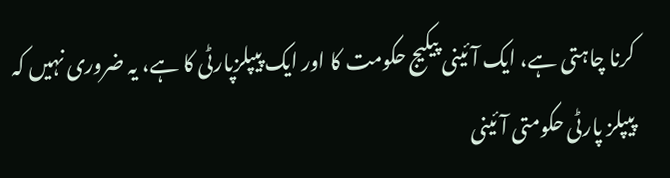کرنا چاہتی ہے، ایک آئینی پیکیج حکومت کا اور ایک پیپلزپارٹی کا ہے، یہ ضروری نہیں کہ پیپلز پارٹی حکومتی آئینی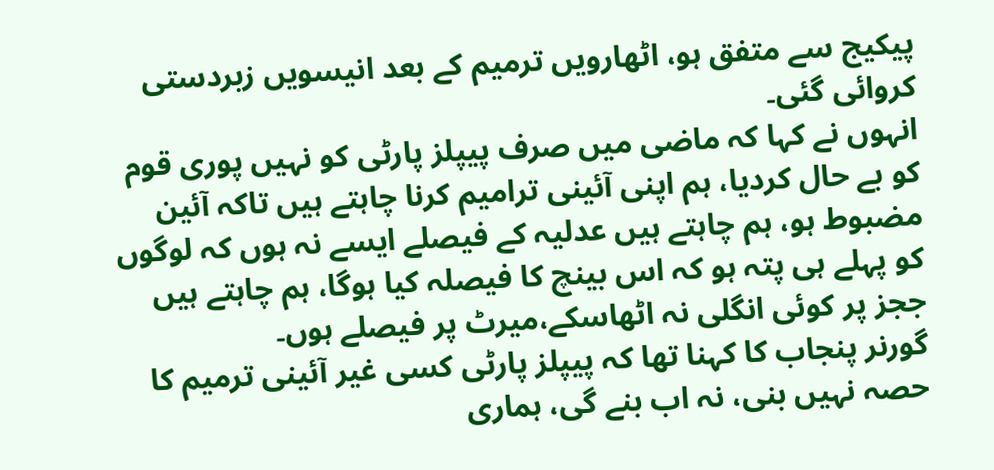پیکیج سے متفق ہو، اٹھارویں ترمیم کے بعد انیسویں زبردستی کروائی گئی۔
انہوں نے کہا کہ ماضی میں صرف پیپلز پارٹی کو نہیں پوری قوم کو بے حال کردیا، ہم اپنی آئینی ترامیم کرنا چاہتے ہیں تاکہ آئین مضبوط ہو، ہم چاہتے ہیں عدلیہ کے فیصلے ایسے نہ ہوں کہ لوگوں کو پہلے ہی پتہ ہو کہ اس بینچ کا فیصلہ کیا ہوگا، ہم چاہتے ہیں ججز پر کوئی انگلی نہ اٹھاسکے،میرٹ پر فیصلے ہوں۔
گورنر پنجاب کا کہنا تھا کہ پیپلز پارٹی کسی غیر آئینی ترمیم کا حصہ نہیں بنی، نہ اب بنے گی، ہماری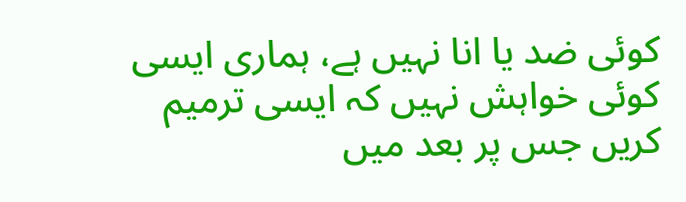کوئی ضد یا انا نہیں ہے، ہماری ایسی کوئی خواہش نہیں کہ ایسی ترمیم کریں جس پر بعد میں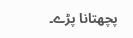پچھتانا پڑے۔